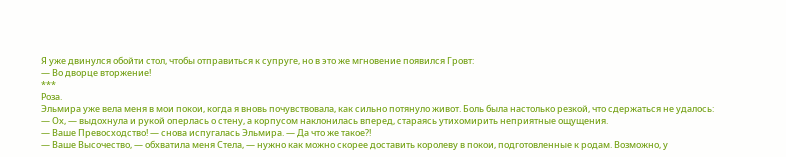Я уже двинулся обойти стол, чтобы отправиться к супруге, но в это же мгновение появился Гровт:
— Во дворце вторжение!
***
Роза.
Эльмира уже вела меня в мои покои, когда я вновь почувствовала, как сильно потянуло живот. Боль была настолько резкой, что сдержаться не удалось:
— Ох, — выдохнула и рукой оперлась о стену, а корпусом наклонилась вперед, стараясь утихомирить неприятные ощущения.
— Ваше Превосходство! — снова испугалась Эльмира. — Да что же такое?!
— Ваше Высочество, — обхватила меня Стела, — нужно как можно скорее доставить королеву в покои, подготовленные к родам. Возможно, у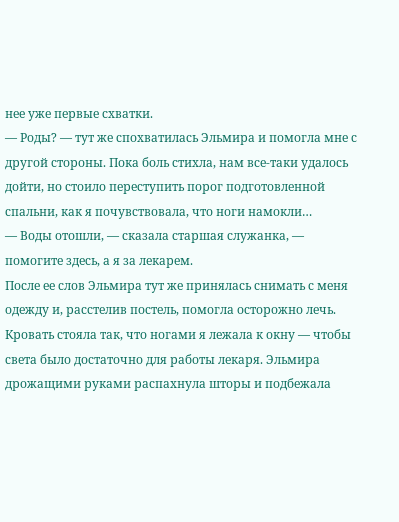нее уже первые схватки.
— Роды? — тут же спохватилась Эльмира и помогла мне с другой стороны. Пока боль стихла, нам все-таки удалось дойти, но стоило переступить порог подготовленной спальни, как я почувствовала, что ноги намокли…
— Воды отошли, — сказала старшая служанка, — помогите здесь, а я за лекарем.
После ее слов Эльмира тут же принялась снимать с меня одежду и, расстелив постель, помогла осторожно лечь. Кровать стояла так, что ногами я лежала к окну — чтобы света было достаточно для работы лекаря. Эльмира дрожащими руками распахнула шторы и подбежала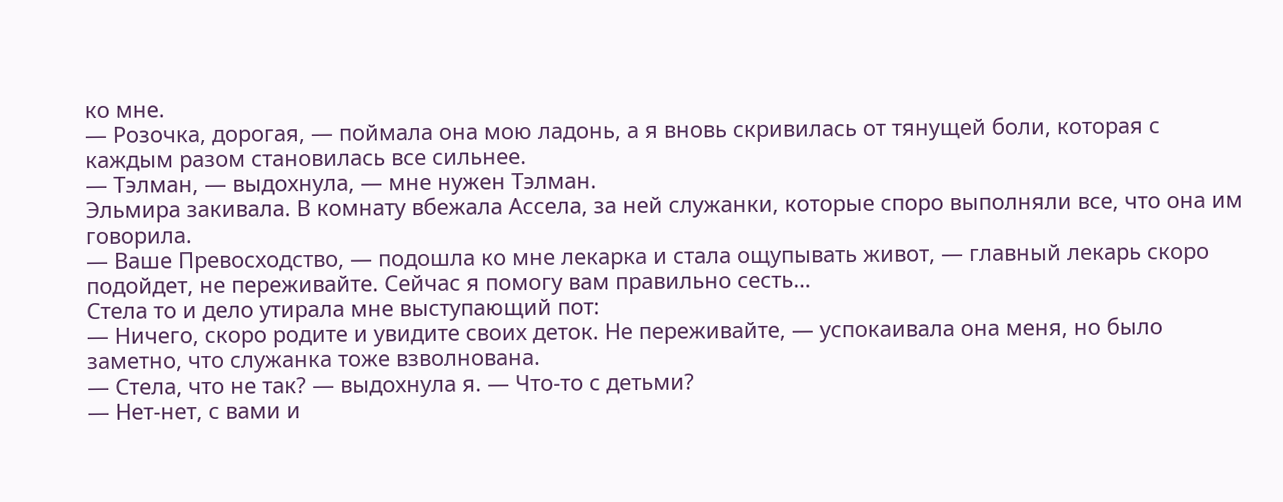ко мне.
— Розочка, дорогая, — поймала она мою ладонь, а я вновь скривилась от тянущей боли, которая с каждым разом становилась все сильнее.
— Тэлман, — выдохнула, — мне нужен Тэлман.
Эльмира закивала. В комнату вбежала Ассела, за ней служанки, которые споро выполняли все, что она им говорила.
— Ваше Превосходство, — подошла ко мне лекарка и стала ощупывать живот, — главный лекарь скоро подойдет, не переживайте. Сейчас я помогу вам правильно сесть…
Стела то и дело утирала мне выступающий пот:
— Ничего, скоро родите и увидите своих деток. Не переживайте, — успокаивала она меня, но было заметно, что служанка тоже взволнована.
— Стела, что не так? — выдохнула я. — Что-то с детьми?
— Нет-нет, с вами и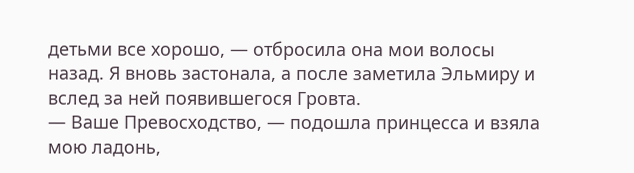детьми все хорошо, — отбросила она мои волосы назад. Я вновь застонала, а после заметила Эльмиру и вслед за ней появившегося Гровта.
— Ваше Превосходство, — подошла принцесса и взяла мою ладонь,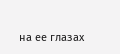на ее глазах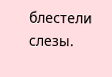блестели слезы.